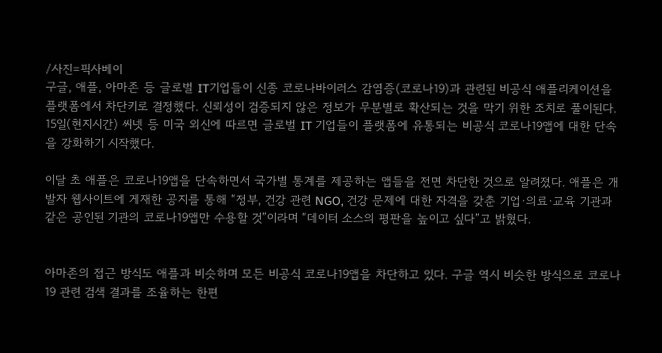/사진=픽사베이
구글, 애플, 아마존 등 글로벌 IT기업들이 신종 코로나바이러스 감염증(코로나19)과 관련된 비공식 애플리케이션을 플랫폼에서 차단키로 결정했다. 신뢰성이 검증되지 않은 정보가 무분별로 확산되는 것을 막기 위한 조치로 풀이된다.
15일(현지시간) 씨넷 등 미국 외신에 따르면 글로벌 IT 기업들이 플랫폼에 유통되는 비공식 코로나19앱에 대한 단속을 강화하기 시작했다.

이달 초 애플은 코로나19앱을 단속하면서 국가별 통계를 제공하는 앱들을 전면 차단한 것으로 알려졌다. 애플은 개발자 웹사이트에 게재한 공지를 통해 “정부, 건강 관련 NGO, 건강 문제에 대한 자격을 갖춘 기업·의료·교육 기관과 같은 공인된 기관의 코로나19앱만 수용할 것”이라며 “데이터 소스의 평판을 높이고 싶다”고 밝혔다.


아마존의 접근 방식도 애플과 비슷하며 모든 비공식 코로나19앱을 차단하고 있다. 구글 역시 비슷한 방식으로 코로나19 관련 검색 결과를 조율하는 한편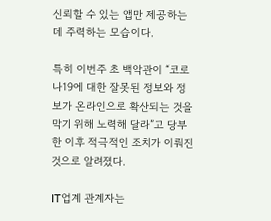신뢰할 수 있는 앱만 제공하는데 주력하는 모습이다.

특히 이번주 초 백악관이 “코로나19에 대한 잘못된 정보와 정보가 온라인으로 확산되는 것을 막기 위해 노력해 달라”고 당부한 이후 적극적인 조치가 이뤄진 것으로 알려졌다.

IT업계 관계자는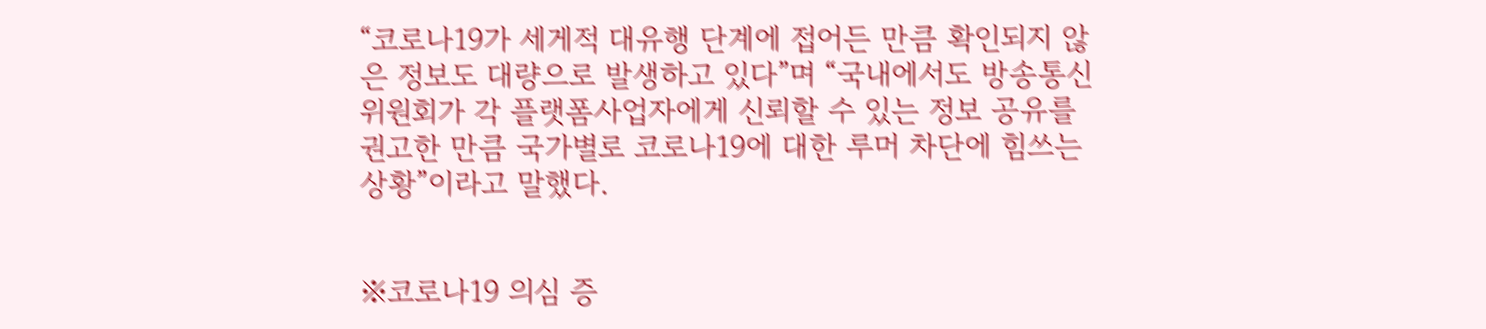“코로나19가 세게적 대유행 단계에 접어든 만큼 확인되지 않은 정보도 대량으로 발생하고 있다”며 “국내에서도 방송통신위원회가 각 플랫폼사업자에게 신뢰할 수 있는 정보 공유를 권고한 만큼 국가별로 코로나19에 대한 루머 차단에 힘쓰는 상황”이라고 말했다.


※코로나19 의심 증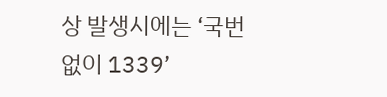상 발생시에는 ‘국번없이 1339’